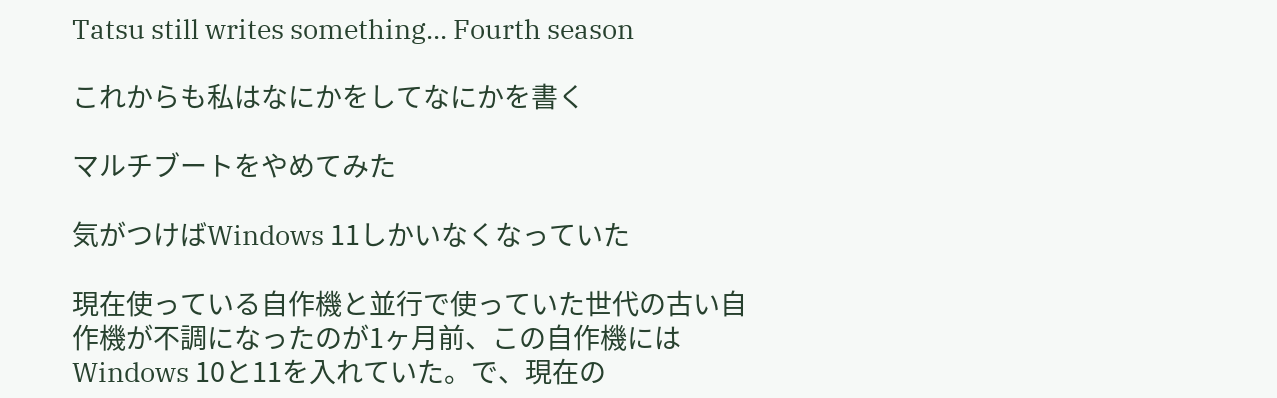Tatsu still writes something... Fourth season

これからも私はなにかをしてなにかを書く

マルチブートをやめてみた

気がつけばWindows 11しかいなくなっていた

現在使っている自作機と並行で使っていた世代の古い自作機が不調になったのが1ヶ月前、この自作機にはWindows 10と11を入れていた。で、現在の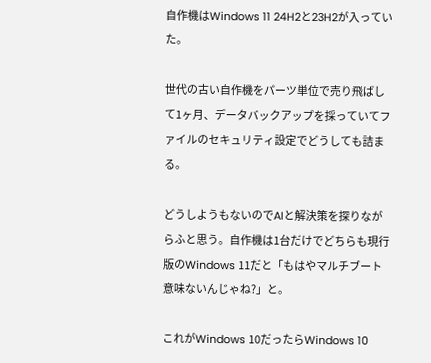自作機はWindows 11 24H2と23H2が入っていた。

世代の古い自作機をパーツ単位で売り飛ばして1ヶ月、データバックアップを採っていてファイルのセキュリティ設定でどうしても詰まる。

どうしようもないのでAIと解決策を探りながらふと思う。自作機は1台だけでどちらも現行版のWindows 11だと「もはやマルチブート意味ないんじゃね?」と。

これがWindows 10だったらWindows 10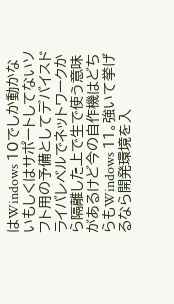はWindows 10でしか動かないもしくはサポートしてないソフト用の予備としてデバイスドライバレベルでネットワークから隔離した上で生で使う意味があるけど今の自作機はどちらもWindows 11。強いて挙げるなら開発環境を入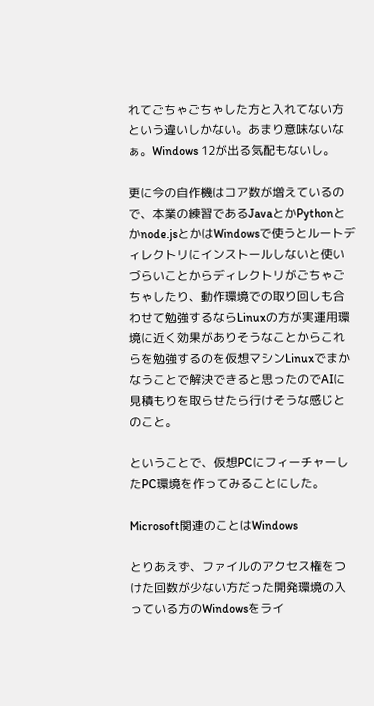れてごちゃごちゃした方と入れてない方という違いしかない。あまり意味ないなぁ。Windows 12が出る気配もないし。

更に今の自作機はコア数が増えているので、本業の練習であるJavaとかPythonとかnode.jsとかはWindowsで使うとルートディレクトリにインストールしないと使いづらいことからディレクトリがごちゃごちゃしたり、動作環境での取り回しも合わせて勉強するならLinuxの方が実運用環境に近く効果がありそうなことからこれらを勉強するのを仮想マシンLinuxでまかなうことで解決できると思ったのでAIに見積もりを取らせたら行けそうな感じとのこと。

ということで、仮想PCにフィーチャーしたPC環境を作ってみることにした。

Microsoft関連のことはWindows

とりあえず、ファイルのアクセス権をつけた回数が少ない方だった開発環境の入っている方のWindowsをライ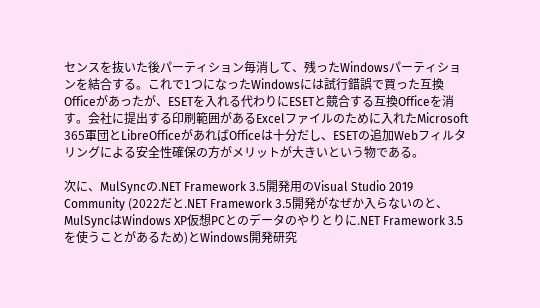センスを抜いた後パーティション毎消して、残ったWindowsパーティションを結合する。これで1つになったWindowsには試行錯誤で買った互換Officeがあったが、ESETを入れる代わりにESETと競合する互換Officeを消す。会社に提出する印刷範囲があるExcelファイルのために入れたMicrosoft 365軍団とLibreOfficeがあればOfficeは十分だし、ESETの追加Webフィルタリングによる安全性確保の方がメリットが大きいという物である。

次に、MulSyncの.NET Framework 3.5開発用のVisual Studio 2019 Community (2022だと.NET Framework 3.5開発がなぜか入らないのと、MulSyncはWindows XP仮想PCとのデータのやりとりに.NET Framework 3.5を使うことがあるため)とWindows開発研究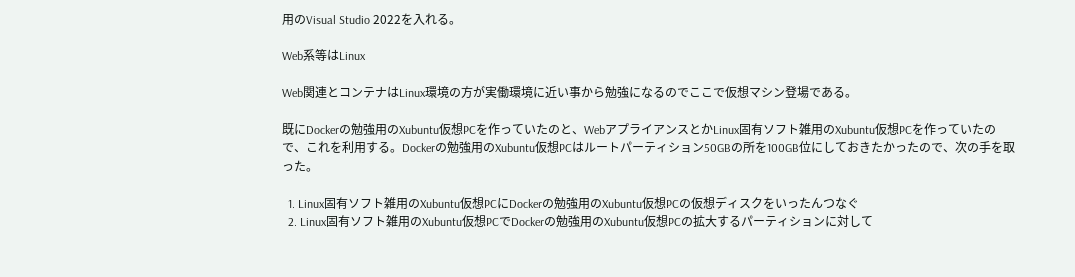用のVisual Studio 2022を入れる。

Web系等はLinux

Web関連とコンテナはLinux環境の方が実働環境に近い事から勉強になるのでここで仮想マシン登場である。

既にDockerの勉強用のXubuntu仮想PCを作っていたのと、WebアプライアンスとかLinux固有ソフト雑用のXubuntu仮想PCを作っていたので、これを利用する。Dockerの勉強用のXubuntu仮想PCはルートパーティション50GBの所を100GB位にしておきたかったので、次の手を取った。

  1. Linux固有ソフト雑用のXubuntu仮想PCにDockerの勉強用のXubuntu仮想PCの仮想ディスクをいったんつなぐ
  2. Linux固有ソフト雑用のXubuntu仮想PCでDockerの勉強用のXubuntu仮想PCの拡大するパーティションに対して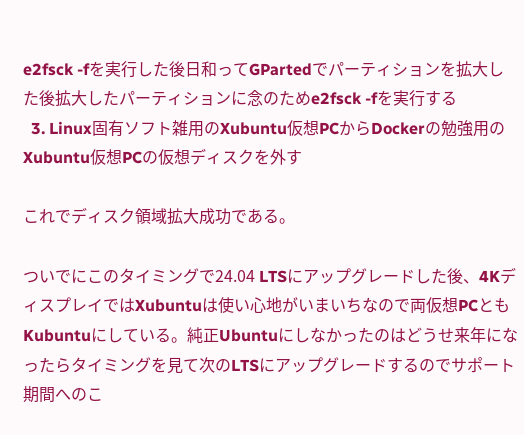e2fsck -fを実行した後日和ってGPartedでパーティションを拡大した後拡大したパーティションに念のためe2fsck -fを実行する
  3. Linux固有ソフト雑用のXubuntu仮想PCからDockerの勉強用のXubuntu仮想PCの仮想ディスクを外す

これでディスク領域拡大成功である。

ついでにこのタイミングで24.04 LTSにアップグレードした後、4KディスプレイではXubuntuは使い心地がいまいちなので両仮想PCともKubuntuにしている。純正Ubuntuにしなかったのはどうせ来年になったらタイミングを見て次のLTSにアップグレードするのでサポート期間へのこ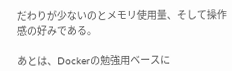だわりが少ないのとメモリ使用量、そして操作感の好みである。

あとは、Dockerの勉強用ベースに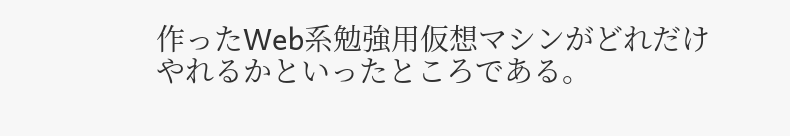作ったWeb系勉強用仮想マシンがどれだけやれるかといったところである。